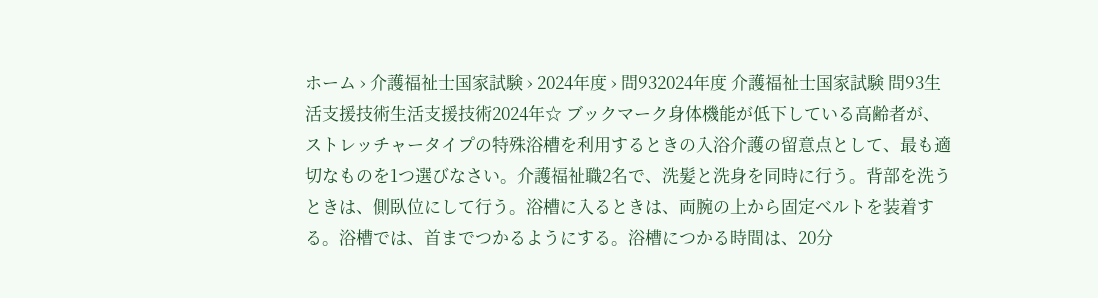ホーム › 介護福祉士国家試験 › 2024年度 › 問932024年度 介護福祉士国家試験 問93生活支援技術生活支援技術2024年☆ ブックマーク身体機能が低下している高齢者が、ストレッチャータイプの特殊浴槽を利用するときの入浴介護の留意点として、最も適切なものを1つ選びなさい。介護福祉職2名で、洗髪と洗身を同時に行う。背部を洗うときは、側臥位にして行う。浴槽に入るときは、両腕の上から固定ベルトを装着する。浴槽では、首までつかるようにする。浴槽につかる時間は、20分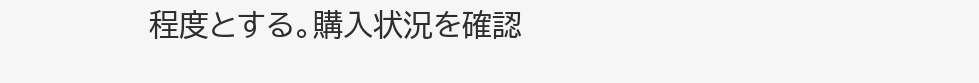程度とする。購入状況を確認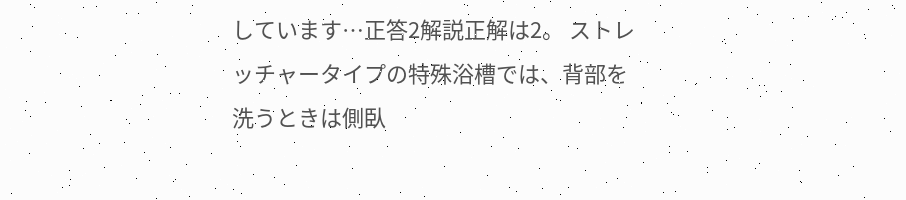しています…正答2解説正解は2。 ストレッチャータイプの特殊浴槽では、背部を洗うときは側臥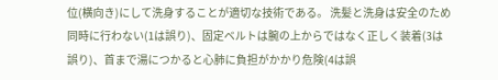位(横向き)にして洗身することが適切な技術である。 洗髪と洗身は安全のため同時に行わない(1は誤り)、固定ベルトは腕の上からではなく正しく装着(3は誤り)、首まで湯につかると心肺に負担がかかり危険(4は誤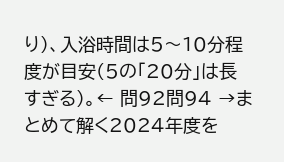り)、入浴時間は5〜10分程度が目安(5の「20分」は長すぎる)。← 問92問94 →まとめて解く2024年度を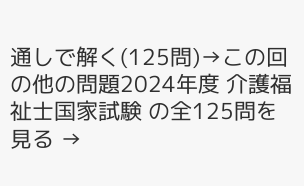通しで解く(125問)→この回の他の問題2024年度 介護福祉士国家試験 の全125問を見る →